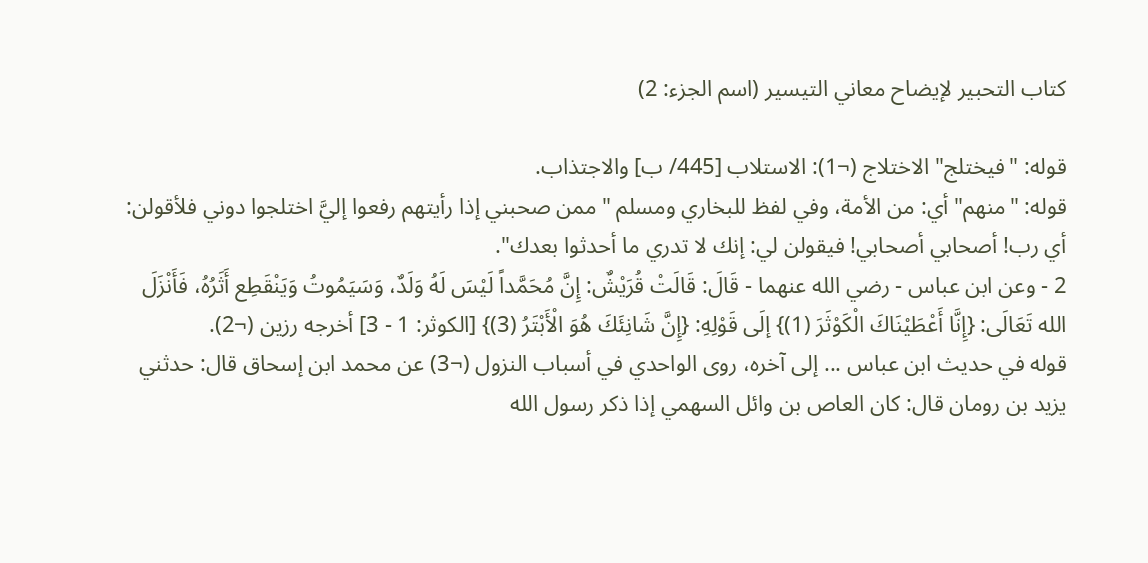كتاب التحبير لإيضاح معاني التيسير (اسم الجزء: 2)

قوله: "فيختلج" الاختلاج (¬1): الاستلاب [445/ ب] والاجتذاب.
قوله: "منهم" أي: من الأمة، وفي لفظ للبخاري ومسلم "ممن صحبني إذا رأيتهم رفعوا إليَّ اختلجوا دوني فلأقولن: أي رب! أصحابي أصحابي! فيقولن لي: إنك لا تدري ما أحدثوا بعدك".
2 - وعن ابن عباس - رضي الله عنهما - قَالَ: قَالَتْ قُرَيْشٌ: إِنَّ مُحَمَّداً لَيْسَ لَهُ وَلَدٌ، وَسَيَمُوتُ وَيَنْقَطِع أَثَرُهُ، فَأَنْزَلَ الله تَعَالَى: {إِنَّا أَعْطَيْنَاكَ الْكَوْثَرَ (1)} إلَى قَوْلِهِ: {إِنَّ شَانِئَكَ هُوَ الْأَبْتَرُ (3)} [الكوثر: 1 - 3] أخرجه رزين (¬2).
قوله في حديث ابن عباس ... إلى آخره، روى الواحدي في أسباب النزول (¬3) عن محمد ابن إسحاق قال: حدثني يزيد بن رومان قال: كان العاص بن وائل السهمي إذا ذكر رسول الله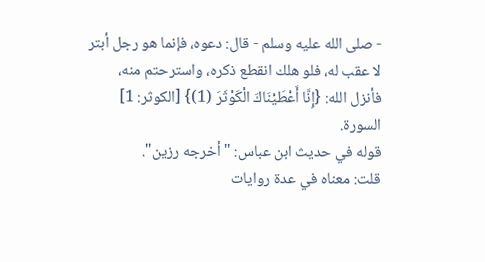- صلى الله عليه وسلم - قال: دعوه، فإنما هو رجل أبتر لا عقب له، فلو هلك انقطع ذكره، واسترحتم منه، فأنزل الله: {إِنَّا أَعْطَيْنَاكَ الْكَوْثَرَ (1)} [الكوثر: 1] السورة.
قوله في حديث ابن عباس: "أخرجه رزين".
قلت: معناه في عدة روايات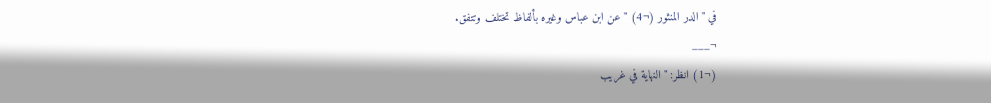في "الدر المنثور (¬4) " عن ابن عباس وغيره بألفاظ تختلف وتتفق.
¬___
(¬1) انظر: "النهاية في غريب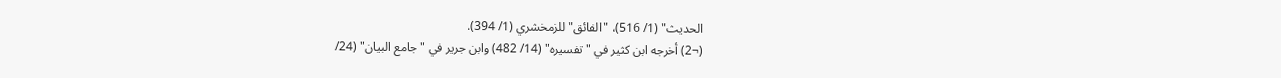الحديث" (1/ 516)، "الفائق" للزمخشري (1/ 394).
(¬2) أخرجه ابن كثير في "تفسيره" (14/ 482) وابن جرير في "جامع البيان" (24/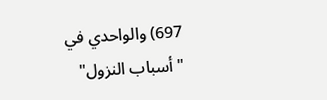697) والواحدي في "أسباب النزول"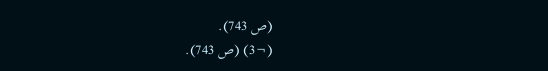(ص 743).
(¬3) (ص 743).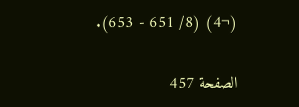(¬4) (8/ 651 - 653).

الصفحة 457